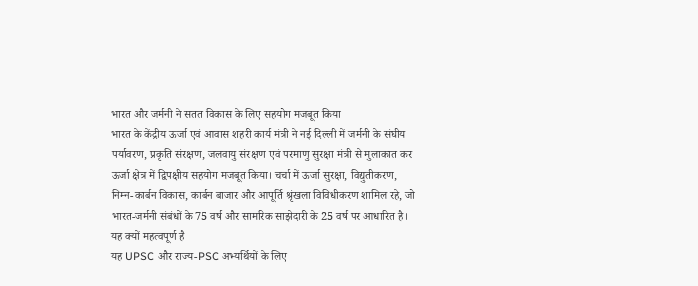भारत और जर्मनी ने सतत विकास के लिए सहयोग मजबूत किया
भारत के केंद्रीय ऊर्जा एवं आवास शहरी कार्य मंत्री ने नई दिल्ली में जर्मनी के संघीय पर्यावरण, प्रकृति संरक्षण, जलवायु संरक्षण एवं परमाणु सुरक्षा मंत्री से मुलाकात कर ऊर्जा क्षेत्र में द्विपक्षीय सहयोग मजबूत किया। चर्चा में ऊर्जा सुरक्षा, विद्युतीकरण, निम्न-कार्बन विकास, कार्बन बाजार और आपूर्ति श्रृंखला विविधीकरण शामिल रहे, जो भारत-जर्मनी संबंधों के 75 वर्ष और सामरिक साझेदारी के 25 वर्ष पर आधारित है।
यह क्यों महत्वपूर्ण है
यह UPSC और राज्य-PSC अभ्यर्थियों के लिए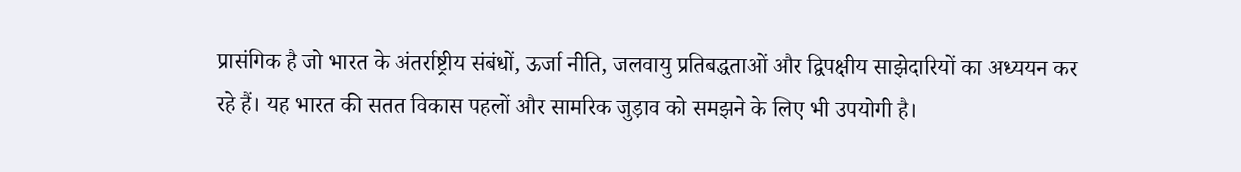प्रासंगिक है जो भारत के अंतर्राष्ट्रीय संबंधों, ऊर्जा नीति, जलवायु प्रतिबद्धताओं और द्विपक्षीय साझेदारियों का अध्ययन कर रहे हैं। यह भारत की सतत विकास पहलों और सामरिक जुड़ाव को समझने के लिए भी उपयोगी है।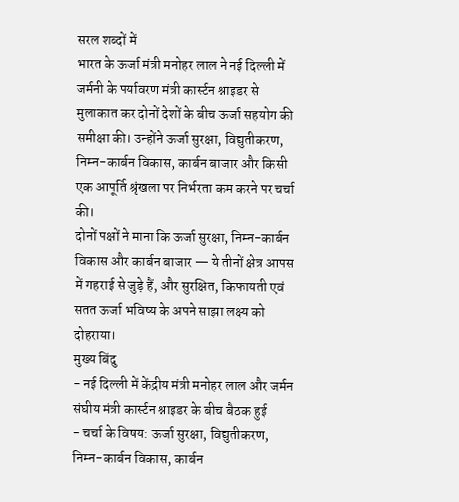सरल शब्दों में
भारत के ऊर्जा मंत्री मनोहर लाल ने नई दिल्ली में जर्मनी के पर्यावरण मंत्री कार्स्टन श्नाइडर से मुलाकात कर दोनों देशों के बीच ऊर्जा सहयोग की समीक्षा की। उन्होंने ऊर्जा सुरक्षा, विद्युतीकरण, निम्न-कार्बन विकास, कार्बन बाजार और किसी एक आपूर्ति श्रृंखला पर निर्भरता कम करने पर चर्चा की।
दोनों पक्षों ने माना कि ऊर्जा सुरक्षा, निम्न-कार्बन विकास और कार्बन बाजार — ये तीनों क्षेत्र आपस में गहराई से जुड़े हैं, और सुरक्षित, किफायती एवं सतत ऊर्जा भविष्य के अपने साझा लक्ष्य को दोहराया।
मुख्य बिंदु
- नई दिल्ली में केंद्रीय मंत्री मनोहर लाल और जर्मन संघीय मंत्री कार्स्टन श्नाइडर के बीच बैठक हुई
- चर्चा के विषय: ऊर्जा सुरक्षा, विद्युतीकरण, निम्न-कार्बन विकास, कार्बन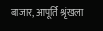बाजार, आपूर्ति श्रृंखला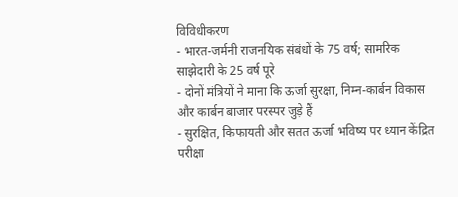विविधीकरण
- भारत-जर्मनी राजनयिक संबंधों के 75 वर्ष; सामरिक साझेदारी के 25 वर्ष पूरे
- दोनों मंत्रियों ने माना कि ऊर्जा सुरक्षा, निम्न-कार्बन विकास और कार्बन बाजार परस्पर जुड़े हैं
- सुरक्षित, किफायती और सतत ऊर्जा भविष्य पर ध्यान केंद्रित
परीक्षा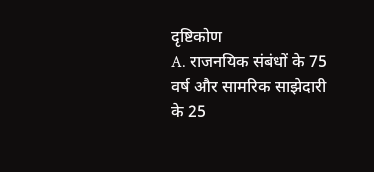दृष्टिकोण
A. राजनयिक संबंधों के 75 वर्ष और सामरिक साझेदारी के 25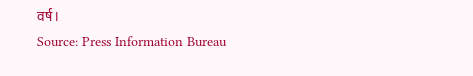वर्ष।
Source: Press Information Bureau